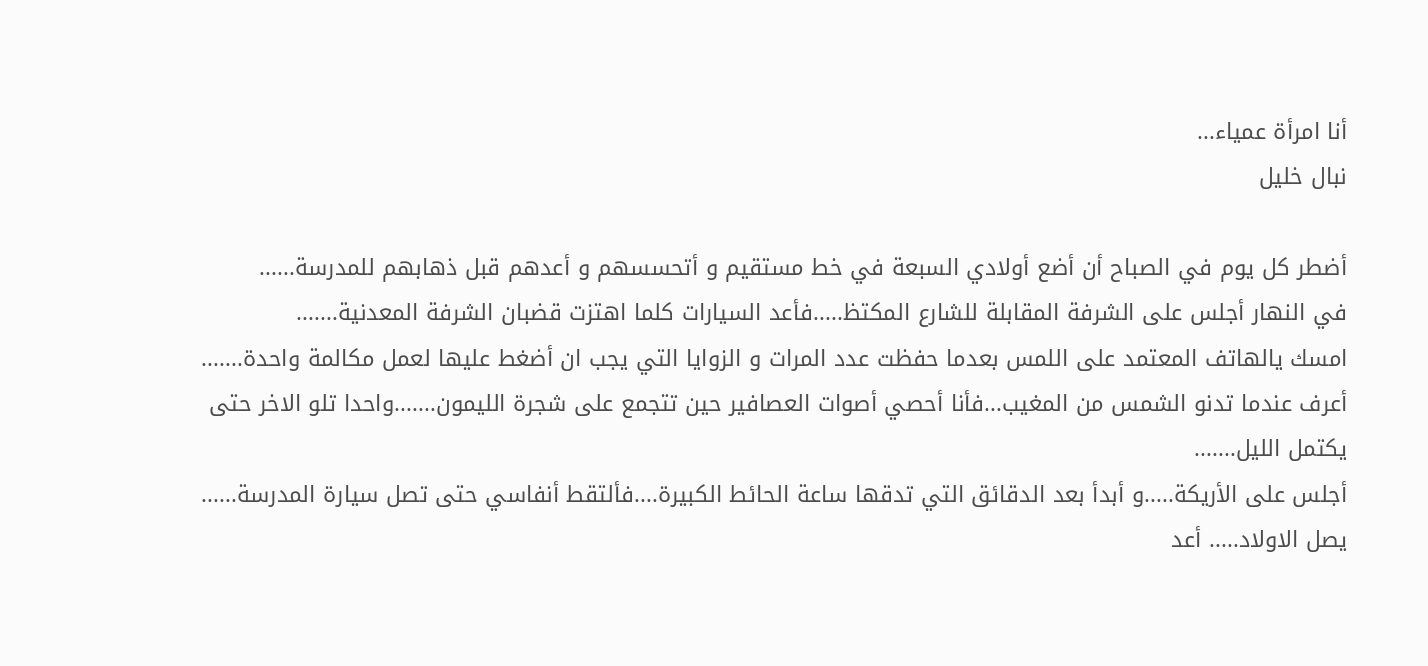أنا امرأة عمياء...
نبال خليل

أضطر كل يوم في الصباح أن أضع أولادي السبعة في خط مستقيم و أتحسسهم و أعدهم قبل ذهابهم للمدرسة......
في النهار أجلس على الشرفة المقابلة للشارع المكتظ.....فأعد السيارات كلما اهتزت قضبان الشرفة المعدنية.......
امسك يالهاتف المعتمد على اللمس بعدما حفظت عدد المرات و الزوايا التي يجب ان أضغط عليها لعمل مكالمة واحدة.......
أعرف عندما تدنو الشمس من المغيب...فأنا أحصي أصوات العصافير حين تتجمع على شجرة الليمون.......واحدا تلو الاخر حتى يكتمل الليل.......
أجلس على الأريكة.....و أبدأ بعد الدقائق التي تدقها ساعة الحائط الكبيرة....فألتقط أنفاسي حتى تصل سيارة المدرسة......
يصل الاولاد..... أعد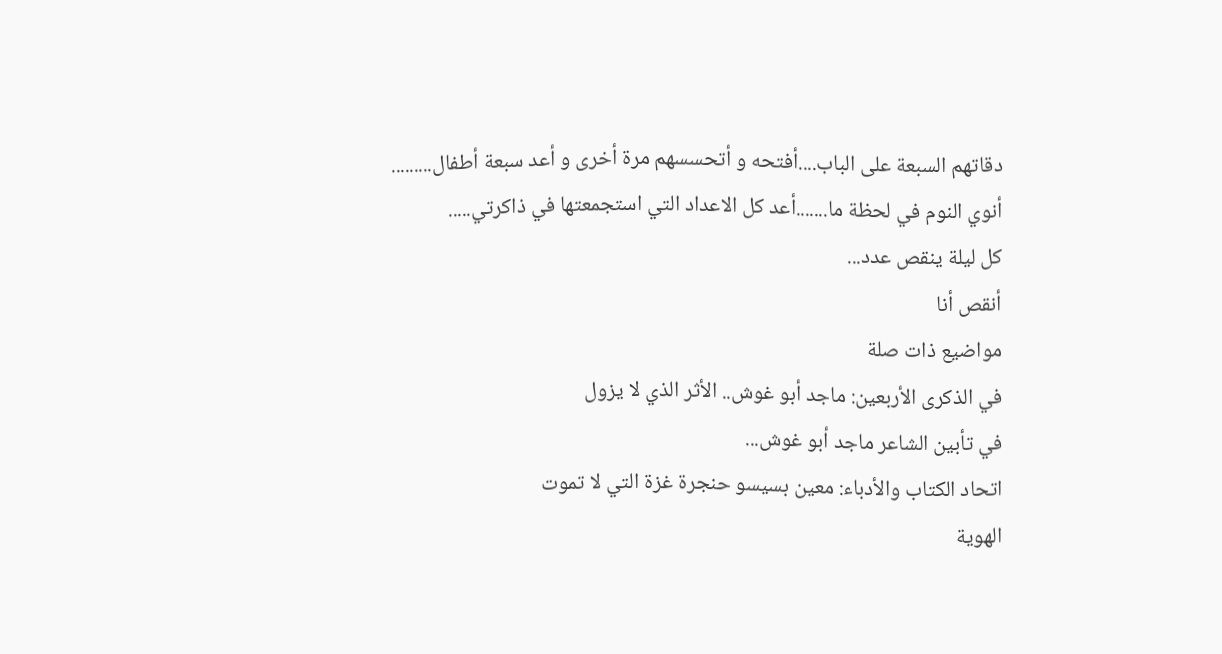دقاتهم السبعة على الباب....أفتحه و أتحسسهم مرة أخرى و أعد سبعة أطفال.........
أنوي النوم في لحظة ما.......أعد كل الاعداد التي استجمعتها في ذاكرتي.....
كل ليلة ينقص عدد...
أنقص أنا
مواضيع ذات صلة
في الذكرى الأربعين: ماجد أبو غوش.. الأثر الذي لا يزول
في تأبين الشاعر ماجد أبو غوش...
اتحاد الكتاب والأدباء: معين بسيسو حنجرة غزة التي لا تموت
الهوية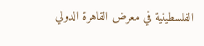الفلسطينية في معرض القاهرة الدولي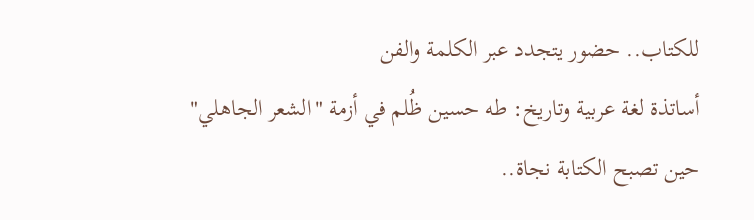للكتاب.. حضور يتجدد عبر الكلمة والفن
أساتذة لغة عربية وتاريخ: طه حسين ظُلم في أزمة "الشعر الجاهلي"
حين تصبح الكتابة نجاة..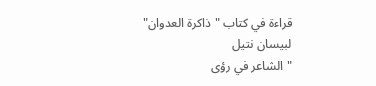قراءة في كتاب "ذاكرة العدوان" لبيسان نتيل
"الشاعر في رؤى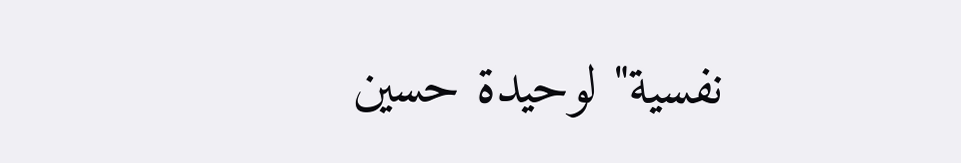نفسية" لوحيدة حسين